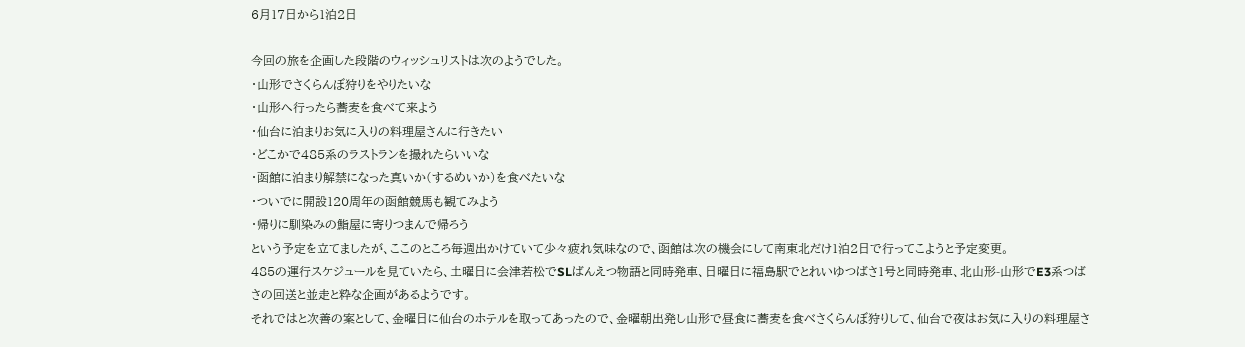6月17日から1泊2日

今回の旅を企画した段階のウィッシュリストは次のようでした。
・山形でさくらんぼ狩りをやりたいな
・山形へ行ったら蕎麦を食べて来よう
・仙台に泊まりお気に入りの料理屋さんに行きたい
・どこかで485系のラストランを撮れたらいいな
・函館に泊まり解禁になった真いか(するめいか)を食べたいな
・ついでに開設120周年の函館競馬も観てみよう
・帰りに馴染みの鮨屋に寄りつまんで帰ろう
という予定を立てましたが、ここのところ毎週出かけていて少々疲れ気味なので、函館は次の機会にして南東北だけ1泊2日で行ってこようと予定変更。
485の運行スケジュールを見ていたら、土曜日に会津若松でSLばんえつ物語と同時発車、日曜日に福島駅でとれいゆつばさ1号と同時発車、北山形-山形でE3系つばさの回送と並走と粋な企画があるようです。
それではと次善の案として、金曜日に仙台のホテルを取ってあったので、金曜朝出発し山形で昼食に蕎麦を食べさくらんぼ狩りして、仙台で夜はお気に入りの料理屋さ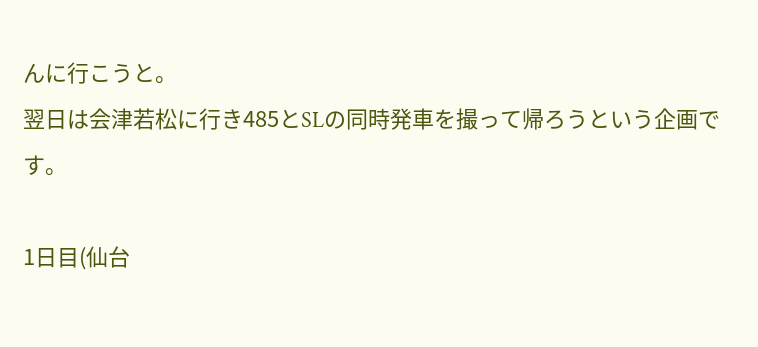んに行こうと。
翌日は会津若松に行き485とSLの同時発車を撮って帰ろうという企画です。

1日目(仙台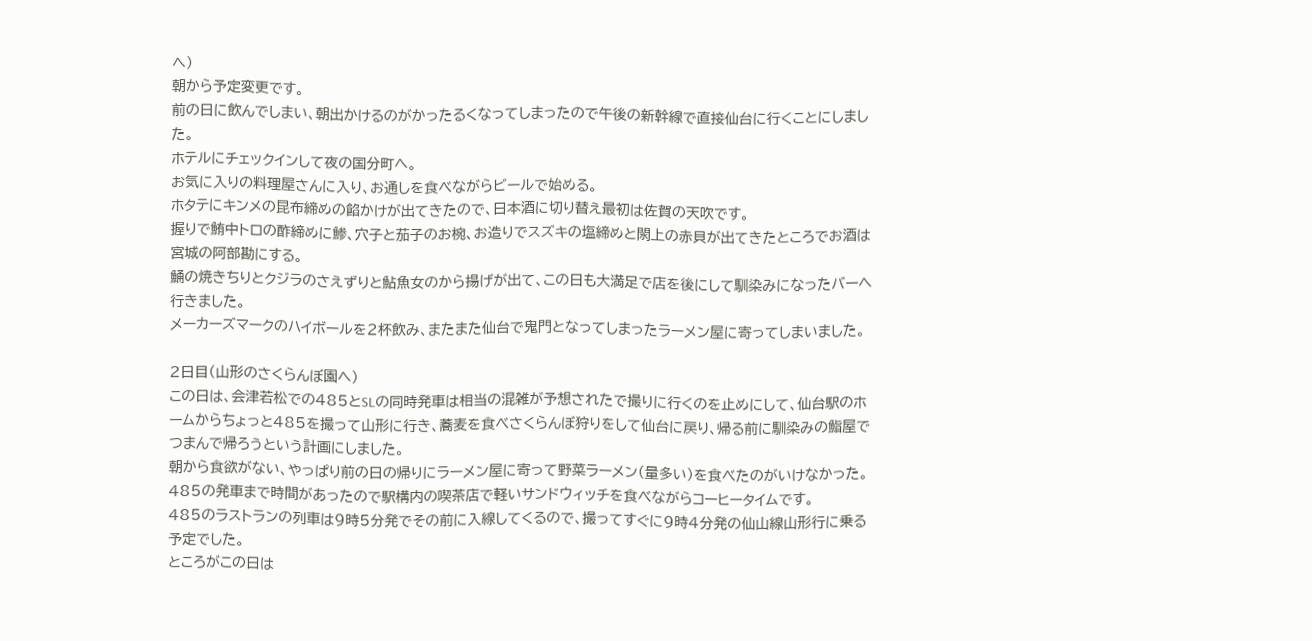へ)
朝から予定変更です。
前の日に飲んでしまい、朝出かけるのがかったるくなってしまったので午後の新幹線で直接仙台に行くことにしました。
ホテルにチェックインして夜の国分町へ。
お気に入りの料理屋さんに入り、お通しを食べながらビールで始める。
ホタテにキンメの昆布締めの餡かけが出てきたので、日本酒に切り替え最初は佐賀の天吹です。
握りで鮪中トロの酢締めに鯵、穴子と茄子のお椀、お造りでスズキの塩締めと閖上の赤貝が出てきたところでお酒は宮城の阿部勘にする。
鯒の焼きちりとクジラのさえずりと鮎魚女のから揚げが出て、この日も大満足で店を後にして馴染みになったバーへ行きました。
メーカーズマークのハイボールを2杯飲み、またまた仙台で鬼門となってしまったラーメン屋に寄ってしまいました。

2日目(山形のさくらんぼ園へ)
この日は、会津若松での485とSLの同時発車は相当の混雑が予想されたで撮りに行くのを止めにして、仙台駅のホームからちょっと485を撮って山形に行き、蕎麦を食べさくらんぼ狩りをして仙台に戻り、帰る前に馴染みの鮨屋でつまんで帰ろうという計画にしました。
朝から食欲がない、やっぱり前の日の帰りにラーメン屋に寄って野菜ラーメン(量多い)を食べたのがいけなかった。
485の発車まで時間があったので駅構内の喫茶店で軽いサンドウィッチを食べながらコーヒータイムです。
485のラストランの列車は9時5分発でその前に入線してくるので、撮ってすぐに9時4分発の仙山線山形行に乗る予定でした。
ところがこの日は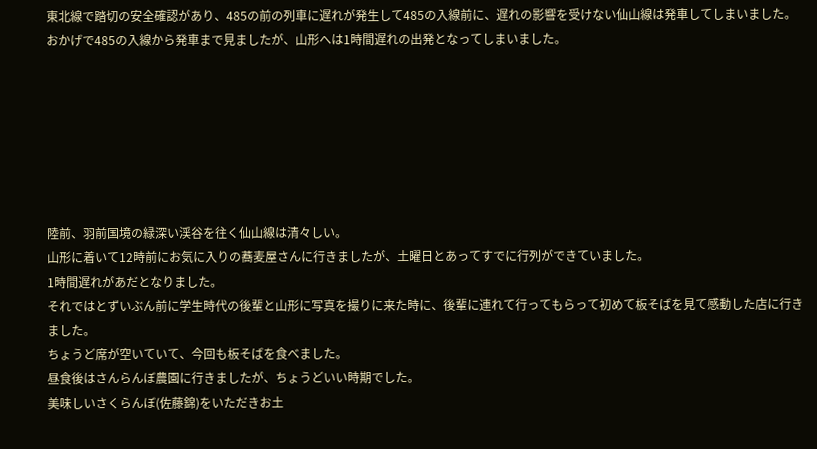東北線で踏切の安全確認があり、485の前の列車に遅れが発生して485の入線前に、遅れの影響を受けない仙山線は発車してしまいました。
おかげで485の入線から発車まで見ましたが、山形へは1時間遅れの出発となってしまいました。







陸前、羽前国境の緑深い渓谷を往く仙山線は清々しい。
山形に着いて12時前にお気に入りの蕎麦屋さんに行きましたが、土曜日とあってすでに行列ができていました。
1時間遅れがあだとなりました。
それではとずいぶん前に学生時代の後輩と山形に写真を撮りに来た時に、後輩に連れて行ってもらって初めて板そばを見て感動した店に行きました。
ちょうど席が空いていて、今回も板そばを食べました。
昼食後はさんらんぼ農園に行きましたが、ちょうどいい時期でした。
美味しいさくらんぼ(佐藤錦)をいただきお土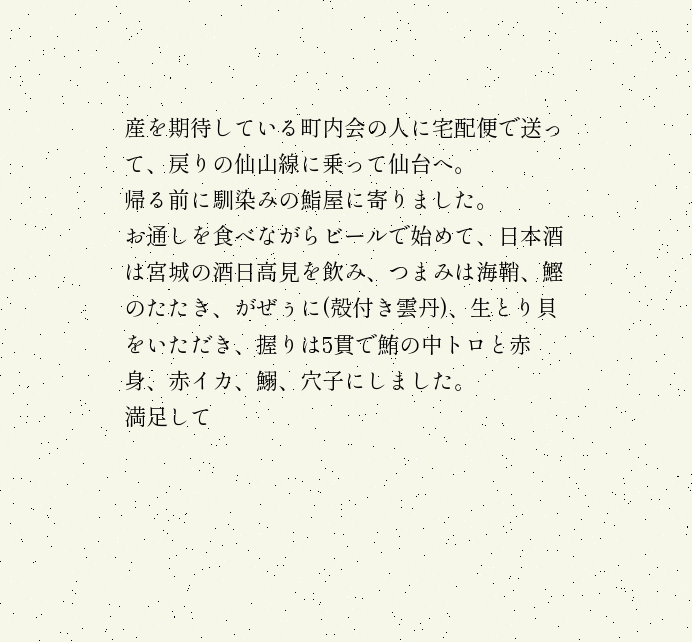産を期待している町内会の人に宅配便で送って、戻りの仙山線に乗って仙台へ。
帰る前に馴染みの鮨屋に寄りました。
お通しを食べながらビールで始めて、日本酒は宮城の酒日高見を飲み、つまみは海鞘、鰹のたたき、がぜぅに(殻付き雲丹)、生とり貝をいただき、握りは5貫で鮪の中トロと赤身、赤イカ、鰯、穴子にしました。
満足して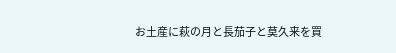お土産に萩の月と長茄子と莫久来を買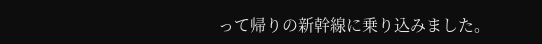って帰りの新幹線に乗り込みました。